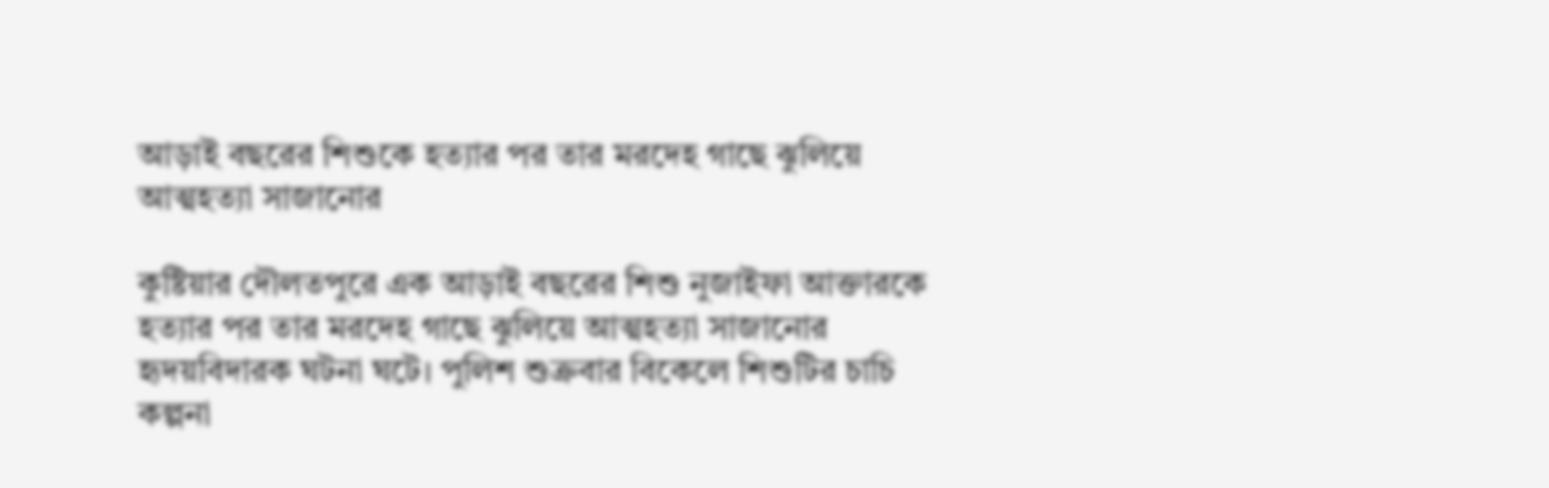আড়াই বছরের শিশুকে হত্যার পর তার মরদেহ গাছে ঝুলিয়ে আত্মহত্যা সাজানোর

কুষ্টিয়ার দৌলতপুরে এক আড়াই বছরের শিশু নুজাইফা আক্তারকে হত্যার পর তার মরদেহ গাছে ঝুলিয়ে আত্মহত্যা সাজানোর হৃদয়বিদারক ঘটনা ঘটে। পুলিশ শুক্রবার বিকেলে শিশুটির চাচি কল্পনা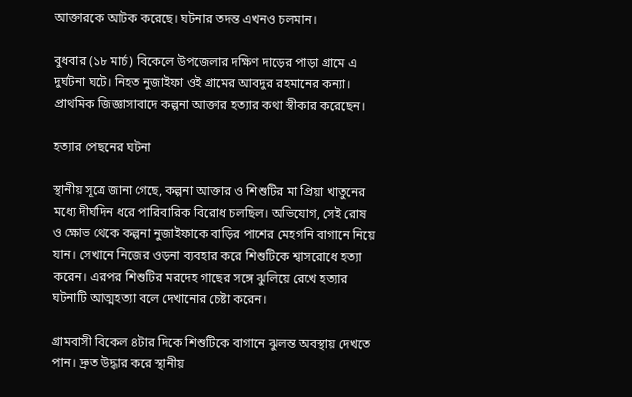আক্তারকে আটক করেছে। ঘটনার তদন্ত এখনও চলমান।

বুধবার (১৮ মার্চ) বিকেলে উপজেলার দক্ষিণ দাড়ের পাড়া গ্রামে এ দুর্ঘটনা ঘটে। নিহত নুজাইফা ওই গ্রামের আবদুর রহমানের কন্যা। প্রাথমিক জিজ্ঞাসাবাদে কল্পনা আক্তার হত্যার কথা স্বীকার করেছেন।

হত্যার পেছনের ঘটনা

স্থানীয় সূত্রে জানা গেছে, কল্পনা আক্তার ও শিশুটির মা প্রিয়া খাতুনের মধ্যে দীর্ঘদিন ধরে পারিবারিক বিরোধ চলছিল। অভিযোগ, সেই রোষ ও ক্ষোভ থেকে কল্পনা নুজাইফাকে বাড়ির পাশের মেহগনি বাগানে নিয়ে যান। সেখানে নিজের ওড়না ব্যবহার করে শিশুটিকে শ্বাসরোধে হত্যা করেন। এরপর শিশুটির মরদেহ গাছের সঙ্গে ঝুলিয়ে রেখে হত্যার ঘটনাটি আত্মহত্যা বলে দেখানোর চেষ্টা করেন।

গ্রামবাসী বিকেল ৪টার দিকে শিশুটিকে বাগানে ঝুলন্ত অবস্থায় দেখতে পান। দ্রুত উদ্ধার করে স্থানীয়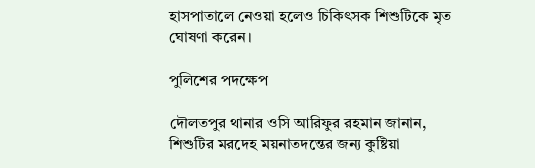হাসপাতালে নেওয়া হলেও চিকিৎসক শিশুটিকে মৃত ঘোষণা করেন।

পুলিশের পদক্ষেপ

দৌলতপুর থানার ওসি আরিফুর রহমান জানান, শিশুটির মরদেহ ময়নাতদন্তের জন্য কুষ্টিয়া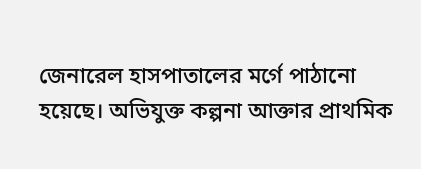জেনারেল হাসপাতালের মর্গে পাঠানো হয়েছে। অভিযুক্ত কল্পনা আক্তার প্রাথমিক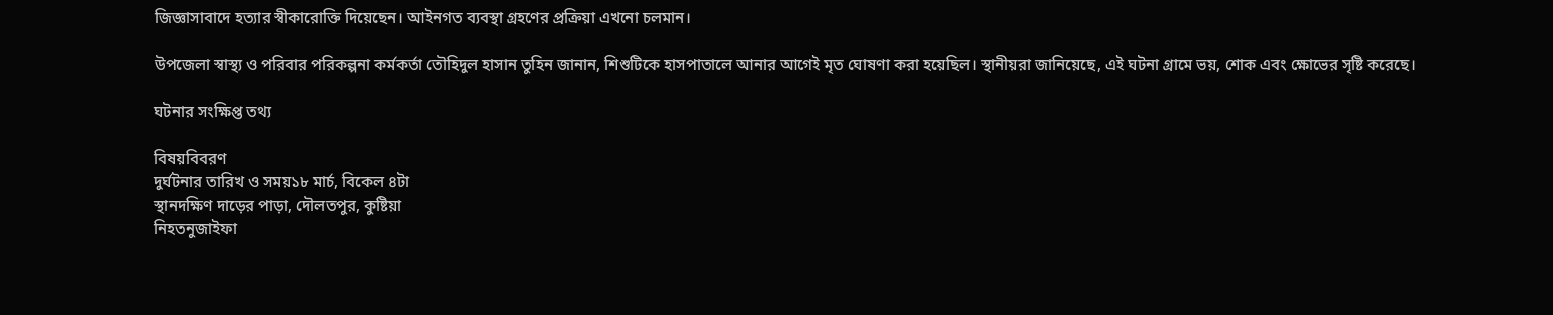জিজ্ঞাসাবাদে হত্যার স্বীকারোক্তি দিয়েছেন। আইনগত ব্যবস্থা গ্রহণের প্রক্রিয়া এখনো চলমান।

উপজেলা স্বাস্থ্য ও পরিবার পরিকল্পনা কর্মকর্তা তৌহিদুল হাসান তুহিন জানান, শিশুটিকে হাসপাতালে আনার আগেই মৃত ঘোষণা করা হয়েছিল। স্থানীয়রা জানিয়েছে, এই ঘটনা গ্রামে ভয়, শোক এবং ক্ষোভের সৃষ্টি করেছে।

ঘটনার সংক্ষিপ্ত তথ্য

বিষয়বিবরণ
দুর্ঘটনার তারিখ ও সময়১৮ মার্চ, বিকেল ৪টা
স্থানদক্ষিণ দাড়ের পাড়া, দৌলতপুর, কুষ্টিয়া
নিহতনুজাইফা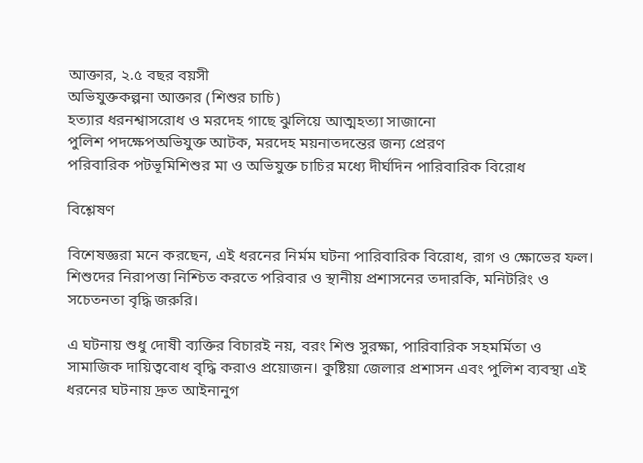আক্তার, ২.৫ বছর বয়সী
অভিযুক্তকল্পনা আক্তার (শিশুর চাচি)
হত্যার ধরনশ্বাসরোধ ও মরদেহ গাছে ঝুলিয়ে আত্মহত্যা সাজানো
পুলিশ পদক্ষেপঅভিযুক্ত আটক, মরদেহ ময়নাতদন্তের জন্য প্রেরণ
পরিবারিক পটভূমিশিশুর মা ও অভিযুক্ত চাচির মধ্যে দীর্ঘদিন পারিবারিক বিরোধ

বিশ্লেষণ

বিশেষজ্ঞরা মনে করছেন, এই ধরনের নির্মম ঘটনা পারিবারিক বিরোধ, রাগ ও ক্ষোভের ফল। শিশুদের নিরাপত্তা নিশ্চিত করতে পরিবার ও স্থানীয় প্রশাসনের তদারকি, মনিটরিং ও সচেতনতা বৃদ্ধি জরুরি।

এ ঘটনায় শুধু দোষী ব্যক্তির বিচারই নয়, বরং শিশু সুরক্ষা, পারিবারিক সহমর্মিতা ও সামাজিক দায়িত্ববোধ বৃদ্ধি করাও প্রয়োজন। কুষ্টিয়া জেলার প্রশাসন এবং পুলিশ ব্যবস্থা এই ধরনের ঘটনায় দ্রুত আইনানুগ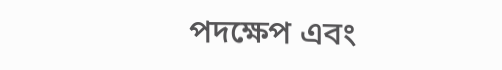পদক্ষেপ এবং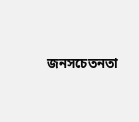জনসচেতনতা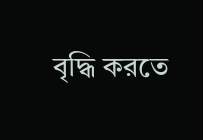বৃদ্ধি করতে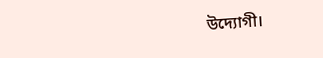উদ্যোগী।